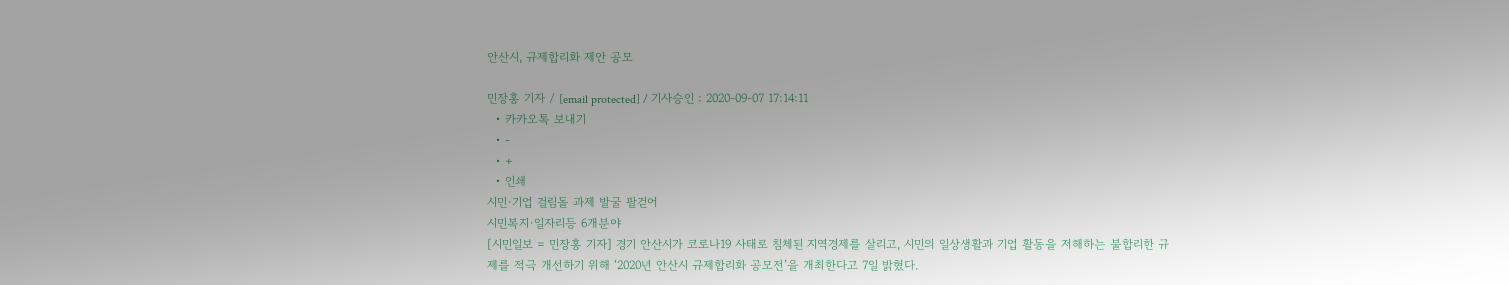안산시, 규제합리화 제안 공모

민장홍 기자 / [email protected] / 기사승인 : 2020-09-07 17:14:11
  • 카카오톡 보내기
  • -
  • +
  • 인쇄
시민·기업 걸림돌 과제 발굴 팔걷어
시민복지·일자리등 6개분야
[시민일보 = 민장홍 기자] 경기 안산시가 코로나19 사태로 침체된 지역경제를 살리고, 시민의 일상생활과 기업 활동을 저해하는 불합리한 규제를 적극 개선하기 위해 ‘2020년 안산시 규제합리화 공모전’을 개최한다고 7일 밝혔다.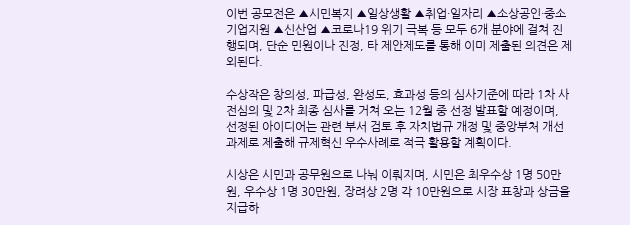이번 공모전은 ▲시민복지 ▲일상생활 ▲취업·일자리 ▲소상공인·중소기업지원 ▲신산업 ▲코로나19 위기 극복 등 모두 6개 분야에 걸쳐 진행되며, 단순 민원이나 진정, 타 제안제도를 통해 이미 제출된 의견은 제외된다.

수상작은 창의성, 파급성, 완성도, 효과성 등의 심사기준에 따라 1차 사전심의 및 2차 최종 심사를 거쳐 오는 12월 중 선정 발표할 예정이며, 선정된 아이디어는 관련 부서 검토 후 자치법규 개정 및 중앙부처 개선 과제로 제출해 규제혁신 우수사례로 적극 활용할 계획이다.

시상은 시민과 공무원으로 나눠 이뤄지며, 시민은 최우수상 1명 50만원, 우수상 1명 30만원, 장려상 2명 각 10만원으로 시장 표창과 상금을 지급하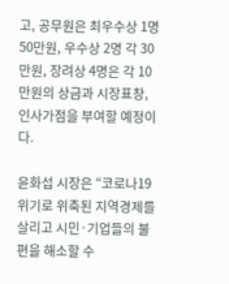고, 공무원은 최우수상 1명 50만원, 우수상 2명 각 30만원, 장려상 4명은 각 10만원의 상금과 시장표창, 인사가점을 부여할 예정이다.

윤화섭 시장은 “코로나19 위기로 위축된 지역경제를 살리고 시민·기업들의 불편을 해소할 수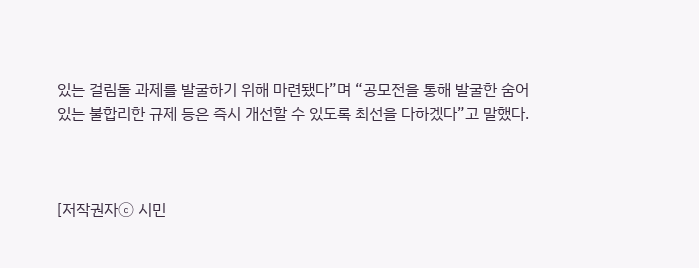있는 걸림돌 과제를 발굴하기 위해 마련됐다”며 “공모전을 통해 발굴한 숨어있는 불합리한 규제 등은 즉시 개선할 수 있도록 최선을 다하겠다”고 말했다.



[저작권자ⓒ 시민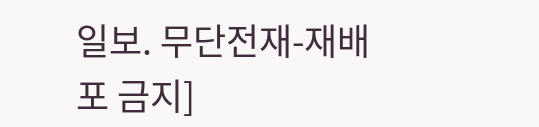일보. 무단전재-재배포 금지]